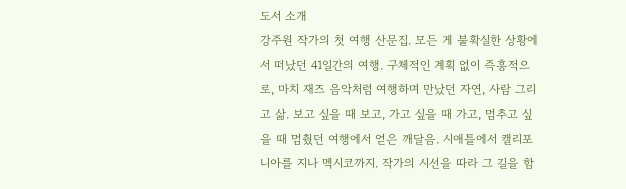도서 소개
강주원 작가의 첫 여행 산문집. 모든 게 불확실한 상황에서 떠났던 41일간의 여행. 구체적인 계획 없이 즉흥적으로, 마치 재즈 음악처럼 여행하며 만났던 자연, 사람 그리고 삶. 보고 싶을 때 보고, 가고 싶을 때 가고, 멈추고 싶을 때 멈췄던 여행에서 얻은 깨달음. 시애틀에서 캘리포니아를 지나 멕시코까지. 작가의 시선을 따라 그 길을 함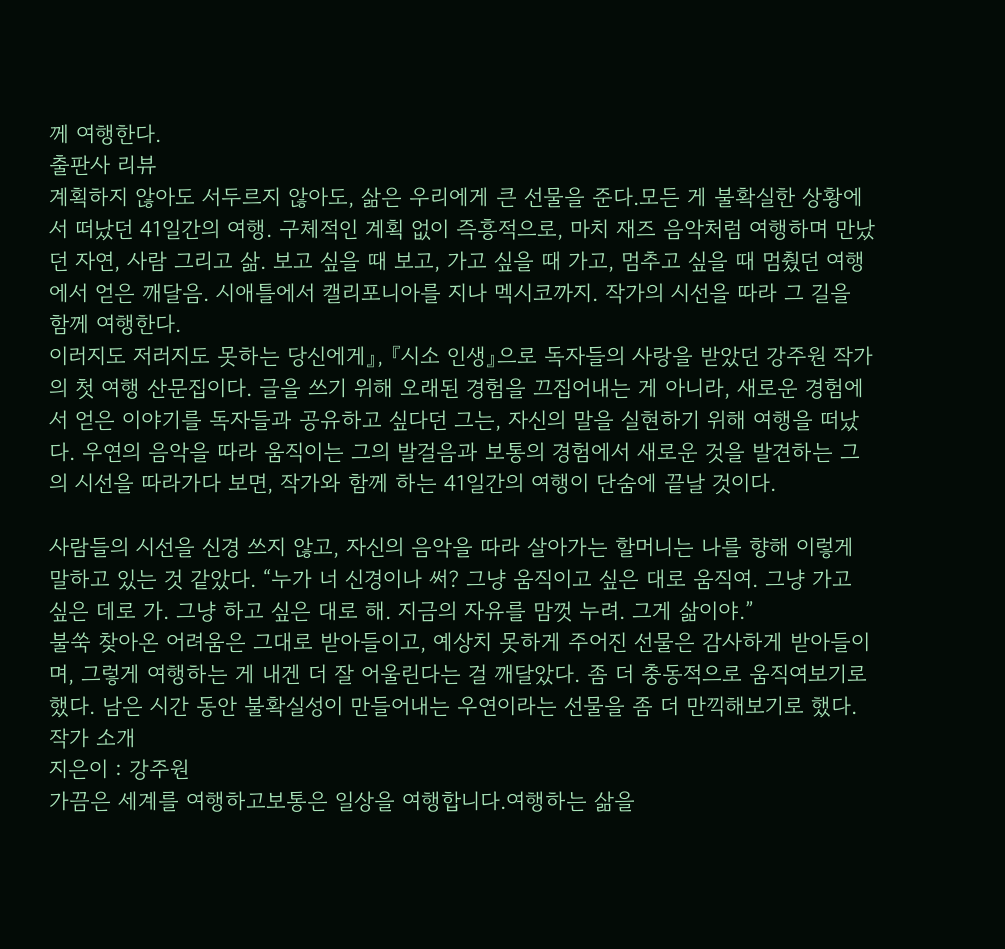께 여행한다.
출판사 리뷰
계획하지 않아도 서두르지 않아도, 삶은 우리에게 큰 선물을 준다.모든 게 불확실한 상황에서 떠났던 41일간의 여행. 구체적인 계획 없이 즉흥적으로, 마치 재즈 음악처럼 여행하며 만났던 자연, 사람 그리고 삶. 보고 싶을 때 보고, 가고 싶을 때 가고, 멈추고 싶을 때 멈췄던 여행에서 얻은 깨달음. 시애틀에서 캘리포니아를 지나 멕시코까지. 작가의 시선을 따라 그 길을 함께 여행한다.
이러지도 저러지도 못하는 당신에게』, 『시소 인생』으로 독자들의 사랑을 받았던 강주원 작가의 첫 여행 산문집이다. 글을 쓰기 위해 오래된 경험을 끄집어내는 게 아니라, 새로운 경험에서 얻은 이야기를 독자들과 공유하고 싶다던 그는, 자신의 말을 실현하기 위해 여행을 떠났다. 우연의 음악을 따라 움직이는 그의 발걸음과 보통의 경험에서 새로운 것을 발견하는 그의 시선을 따라가다 보면, 작가와 함께 하는 41일간의 여행이 단숨에 끝날 것이다.

사람들의 시선을 신경 쓰지 않고, 자신의 음악을 따라 살아가는 할머니는 나를 향해 이렇게 말하고 있는 것 같았다. “누가 너 신경이나 써? 그냥 움직이고 싶은 대로 움직여. 그냥 가고 싶은 데로 가. 그냥 하고 싶은 대로 해. 지금의 자유를 맘껏 누려. 그게 삶이야.”
불쑥 찾아온 어려움은 그대로 받아들이고, 예상치 못하게 주어진 선물은 감사하게 받아들이며, 그렇게 여행하는 게 내겐 더 잘 어울린다는 걸 깨달았다. 좀 더 충동적으로 움직여보기로 했다. 남은 시간 동안 불확실성이 만들어내는 우연이라는 선물을 좀 더 만끽해보기로 했다.
작가 소개
지은이 : 강주원
가끔은 세계를 여행하고보통은 일상을 여행합니다.여행하는 삶을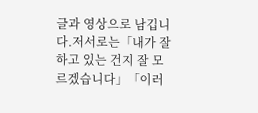글과 영상으로 남깁니다.저서로는「내가 잘 하고 있는 건지 잘 모르겠습니다」「이러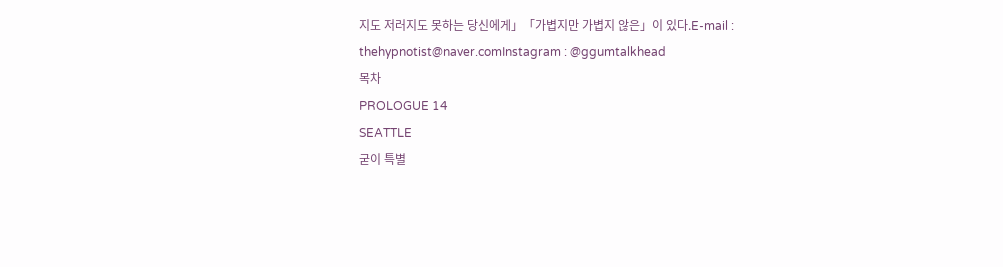지도 저러지도 못하는 당신에게」「가볍지만 가볍지 않은」이 있다.E-mail : thehypnotist@naver.comInstagram : @ggumtalkhead
목차
PROLOGUE 14
SEATTLE
굳이 특별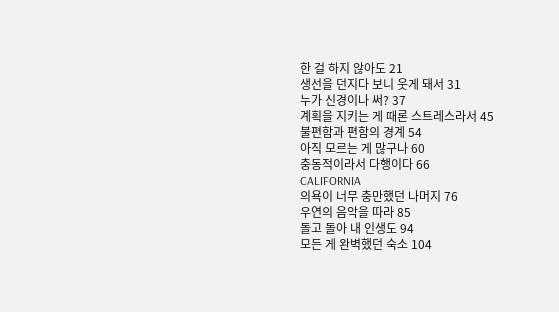한 걸 하지 않아도 21
생선을 던지다 보니 웃게 돼서 31
누가 신경이나 써? 37
계획을 지키는 게 때론 스트레스라서 45
불편함과 편함의 경계 54
아직 모르는 게 많구나 60
충동적이라서 다행이다 66
CALIFORNIA
의욕이 너무 충만했던 나머지 76
우연의 음악을 따라 85
돌고 돌아 내 인생도 94
모든 게 완벽했던 숙소 104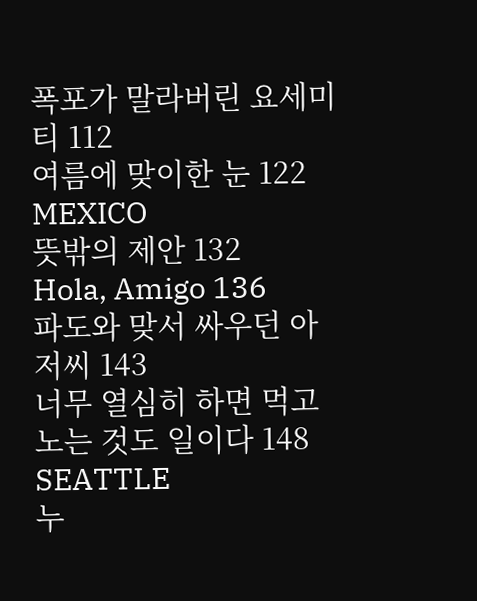폭포가 말라버린 요세미티 112
여름에 맞이한 눈 122
MEXICO
뜻밖의 제안 132
Hola, Amigo 136
파도와 맞서 싸우던 아저씨 143
너무 열심히 하면 먹고 노는 것도 일이다 148
SEATTLE
누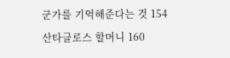군가를 기억해준다는 것 154
산타클로스 할머니 160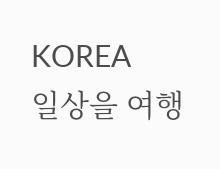KOREA
일상을 여행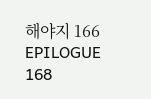해야지 166
EPILOGUE 168